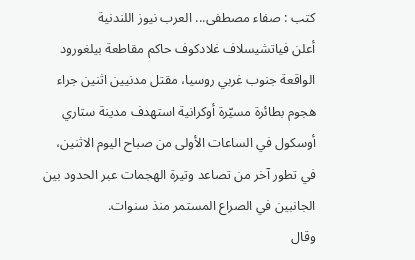كتب : صفاء مصطفى... العرب نيوز اللندنية
أعلن فياتشيسلاف غلادكوف حاكم مقاطعة بيلغورود الواقعة جنوب غربي روسيا، مقتل مدنيين اثنين جراء هجوم بطائرة مسيّرة أوكرانية استهدف مدينة ستاري أوسكول في الساعات الأولى من صباح اليوم الاثنين، في تطور آخر من تصاعد وتيرة الهجمات عبر الحدود بين الجانبين في الصراع المستمر منذ سنوات.
وقال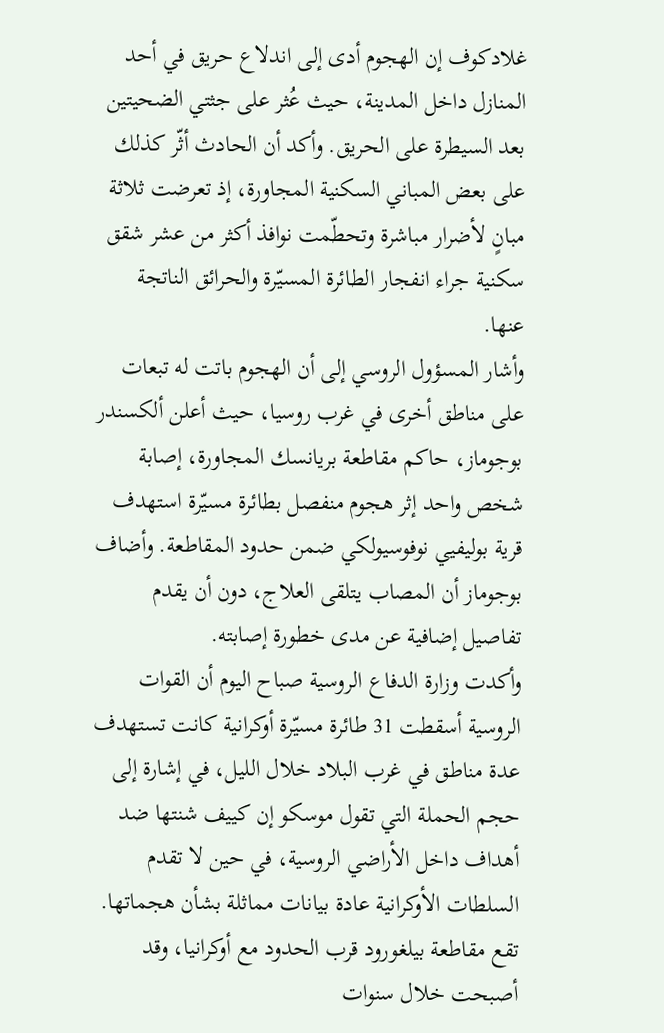غلادكوف إن الهجوم أدى إلى اندلاع حريق في أحد المنازل داخل المدينة، حيث عُثر على جثتي الضحيتين بعد السيطرة على الحريق. وأكد أن الحادث أثّر كذلك على بعض المباني السكنية المجاورة، إذ تعرضت ثلاثة مبانٍ لأضرار مباشرة وتحطّمت نوافذ أكثر من عشر شقق سكنية جراء انفجار الطائرة المسيّرة والحرائق الناتجة عنها.
وأشار المسؤول الروسي إلى أن الهجوم باتت له تبعات على مناطق أخرى في غرب روسيا، حيث أعلن ألكسندر بوجوماز، حاكم مقاطعة بريانسك المجاورة، إصابة شخص واحد إثر هجوم منفصل بطائرة مسيّرة استهدف قرية بوليفيي نوفوسيولكي ضمن حدود المقاطعة. وأضاف بوجوماز أن المصاب يتلقى العلاج، دون أن يقدم تفاصيل إضافية عن مدى خطورة إصابته.
وأكدت وزارة الدفاع الروسية صباح اليوم أن القوات الروسية أسقطت 31 طائرة مسيّرة أوكرانية كانت تستهدف عدة مناطق في غرب البلاد خلال الليل، في إشارة إلى حجم الحملة التي تقول موسكو إن كييف شنتها ضد أهداف داخل الأراضي الروسية، في حين لا تقدم السلطات الأوكرانية عادة بيانات مماثلة بشأن هجماتها.
تقع مقاطعة بيلغورود قرب الحدود مع أوكرانيا، وقد أصبحت خلال سنوات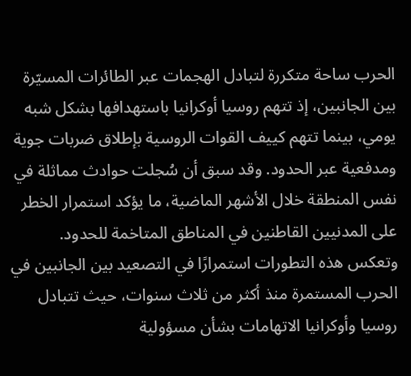الحرب ساحة متكررة لتبادل الهجمات عبر الطائرات المسيّرة بين الجانبين، إذ تتهم روسيا أوكرانيا باستهدافها بشكل شبه يومي، بينما تتهم كييف القوات الروسية بإطلاق ضربات جوية ومدفعية عبر الحدود. وقد سبق أن سُجلت حوادث مماثلة في نفس المنطقة خلال الأشهر الماضية، ما يؤكد استمرار الخطر على المدنيين القاطنين في المناطق المتاخمة للحدود.
وتعكس هذه التطورات استمرارًا في التصعيد بين الجانبين في الحرب المستمرة منذ أكثر من ثلاث سنوات، حيث تتبادل روسيا وأوكرانيا الاتهامات بشأن مسؤولية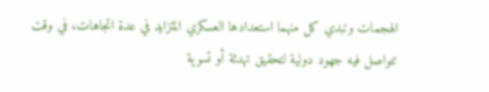الهجمات وتبدي كل منهما استعدادها العسكري المتزايد في عدة اتجاهات، في وقت تتواصل فيه جهود دولية لتحقيق تهدئة أو تسوية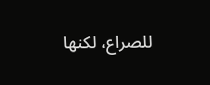للصراع، لكنها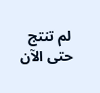لم تنتج حتى الآن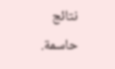نتائج حاسمة.